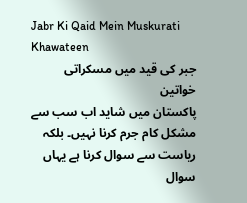Jabr Ki Qaid Mein Muskurati Khawateen
جبر کی قید میں مسکراتی خواتین
پاکستان میں شاید اب سب سے مشکل کام جرم کرنا نہیں۔ بلکہ ریاست سے سوال کرنا ہے یہاں سوال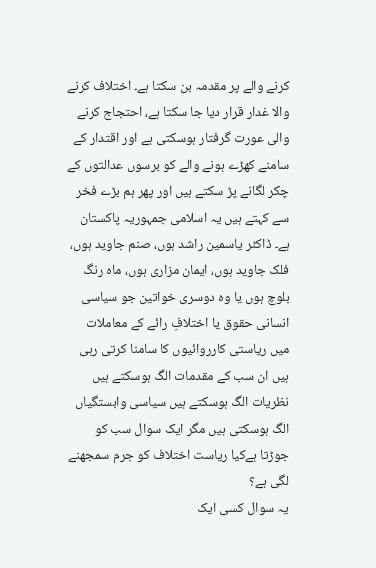کرنے والے پر مقدمہ بن سکتا ہے۔ اختلاف کرنے والا غدار قرار دیا جا سکتا ہے، احتجاج کرنے والی عورت گرفتار ہوسکتی ہے اور اقتدار کے سامنے کھڑے ہونے والے کو برسوں عدالتوں کے چکر لگانے پڑ سکتے ہیں اور پھر ہم بڑے فخر سے کہتے ہیں یہ اسلامی جمہوریہ پاکستان ہے۔ ڈاکٹر یاسمین راشد ہوں، صنم جاوید ہوں، فلک جاوید ہوں، ایمان مزاری ہوں، ماہ رنگ بلوچ ہوں یا وہ دوسری خواتین جو سیاسی انسانی حقوق یا اختلافِ رائے کے معاملات میں ریاستی کارروائیوں کا سامنا کرتی رہی ہیں ان سب کے مقدمات الگ ہوسکتے ہیں نظریات الگ ہوسکتے ہیں سیاسی وابستگیاں الگ ہوسکتی ہیں مگر ایک سوال سب کو جوڑتا ہےکیا ریاست اختلاف کو جرم سمجھنے لگی ہے؟
یہ سوال کسی ایک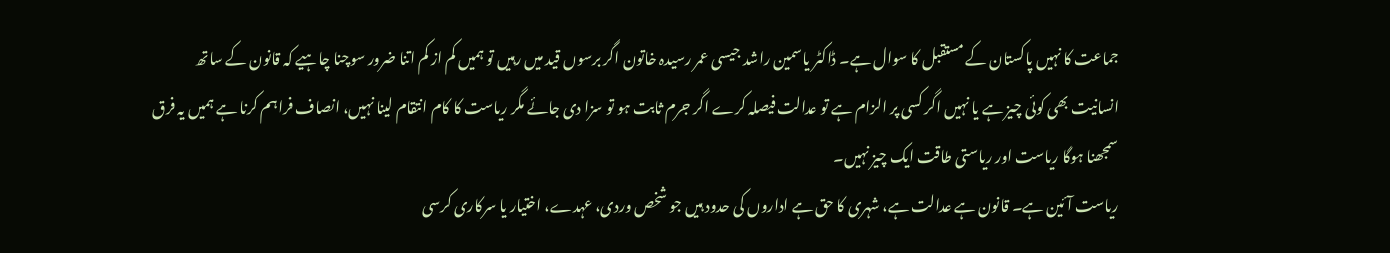جماعت کا نہیں پاکستان کے مستقبل کا سوال ہے۔ ڈاکٹر یاسمین راشد جیسی عمر رسیدہ خاتون اگر برسوں قید میں رہیں تو ہمیں کم از کم اتنا ضرور سوچنا چاہیے کہ قانون کے ساتھ انسانیت بھی کوئی چیز ہے یا نہیں اگر کسی پر الزام ہے تو عدالت فیصلہ کرے اگر جرم ثابت ہو تو سزا دی جائے مگر ریاست کا کام انتقام لینا نہیں، انصاف فراہم کرنا ہے ہمیں یہ فرق سمجھنا ہوگا ریاست اور ریاستی طاقت ایک چیز نہیں۔
ریاست آئین ہے۔ قانون ہے عدالت ہے، شہری کا حق ہے اداروں کی حدود ہیں جو شخص وردی، عہدے، اختیار یا سرکاری کرسی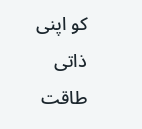کو اپنی ذاتی طاقت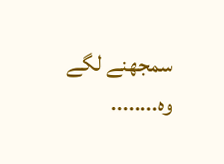سمجھنے لگے وہ........